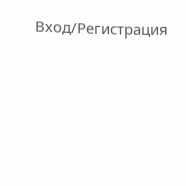Вход/Регистрация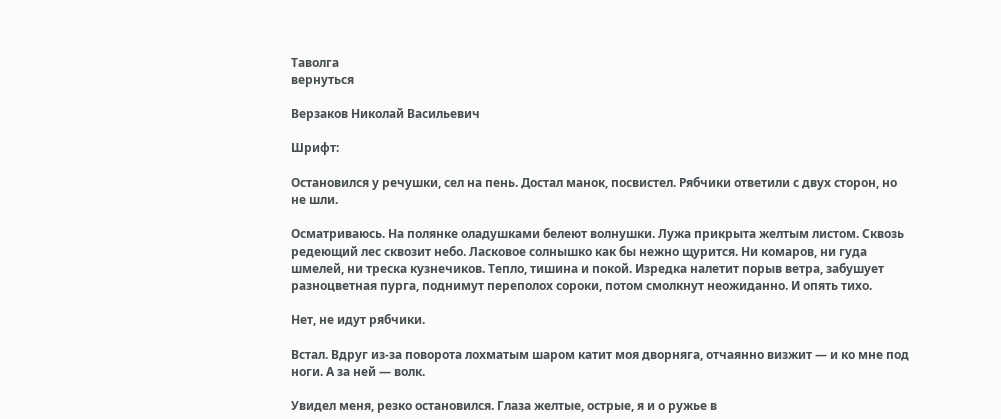Таволга
вернуться

Верзаков Николай Васильевич

Шрифт:

Остановился у речушки, сел на пень. Достал манок, посвистел. Рябчики ответили с двух сторон, но не шли.

Осматриваюсь. На полянке оладушками белеют волнушки. Лужа прикрыта желтым листом. Сквозь редеющий лес сквозит небо. Ласковое солнышко как бы нежно щурится. Ни комаров, ни гуда шмелей, ни треска кузнечиков. Тепло, тишина и покой. Изредка налетит порыв ветра, забушует разноцветная пурга, поднимут переполох сороки, потом смолкнут неожиданно. И опять тихо.

Нет, не идут рябчики.

Встал. Вдруг из-за поворота лохматым шаром катит моя дворняга, отчаянно визжит — и ко мне под ноги. А за ней — волк.

Увидел меня, резко остановился. Глаза желтые, острые, я и о ружье в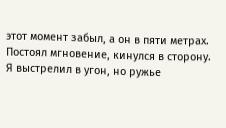этот момент забыл, а он в пяти метрах. Постоял мгновение, кинулся в сторону. Я выстрелил в угон, но ружье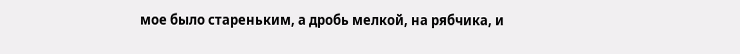мое было стареньким, а дробь мелкой, на рябчика, и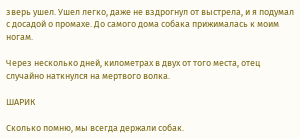зверь ушел. Ушел легко, даже не вздрогнул от выстрела, и я подумал с досадой о промахе. До самого дома собака прижималась к моим ногам.

Через несколько дней, километрах в двух от того места, отец случайно наткнулся на мертвого волка.

ШАРИК

Сколько помню, мы всегда держали собак.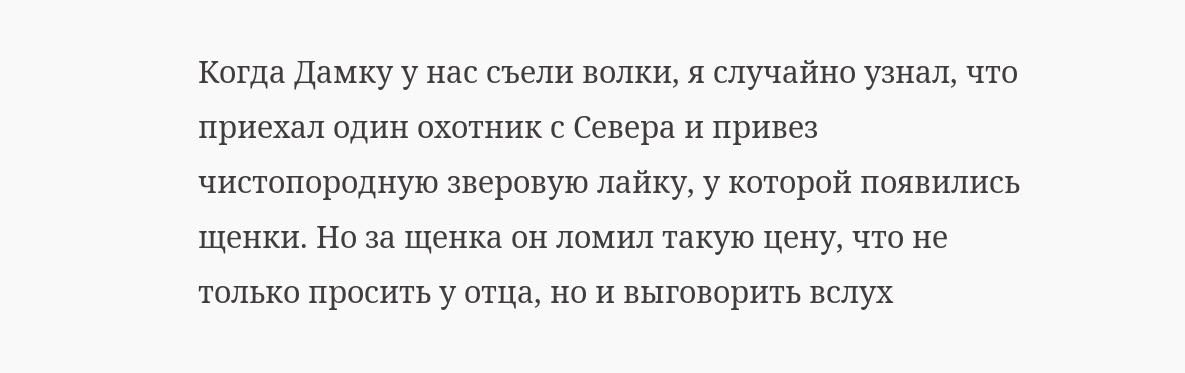Когда Дамку у нас съели волки, я случайно узнал, что приехал один охотник с Севера и привез чистопородную зверовую лайку, у которой появились щенки. Но за щенка он ломил такую цену, что не только просить у отца, но и выговорить вслух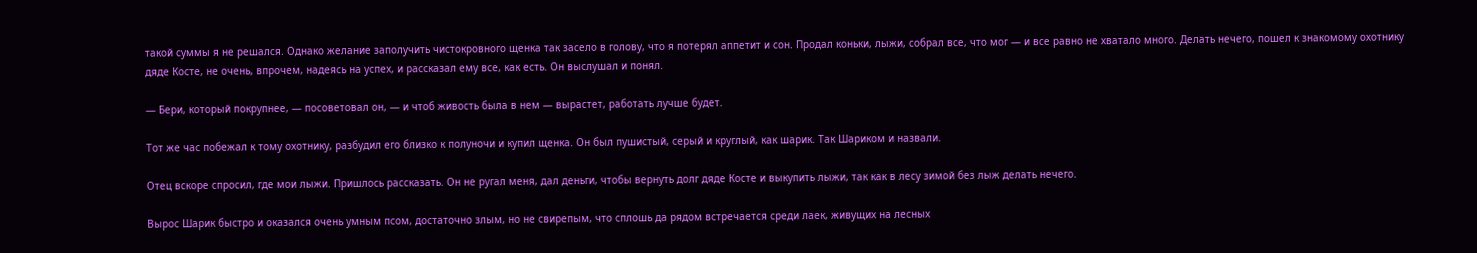такой суммы я не решался. Однако желание заполучить чистокровного щенка так засело в голову, что я потерял аппетит и сон. Продал коньки, лыжи, собрал все, что мог — и все равно не хватало много. Делать нечего, пошел к знакомому охотнику дяде Косте, не очень, впрочем, надеясь на успех, и рассказал ему все, как есть. Он выслушал и понял.

— Бери, который покрупнее, — посоветовал он, — и чтоб живость была в нем — вырастет, работать лучше будет.

Тот же час побежал к тому охотнику, разбудил его близко к полуночи и купил щенка. Он был пушистый, серый и круглый, как шарик. Так Шариком и назвали.

Отец вскоре спросил, где мои лыжи. Пришлось рассказать. Он не ругал меня, дал деньги, чтобы вернуть долг дяде Косте и выкупить лыжи, так как в лесу зимой без лыж делать нечего.

Вырос Шарик быстро и оказался очень умным псом, достаточно злым, но не свирепым, что сплошь да рядом встречается среди лаек, живущих на лесных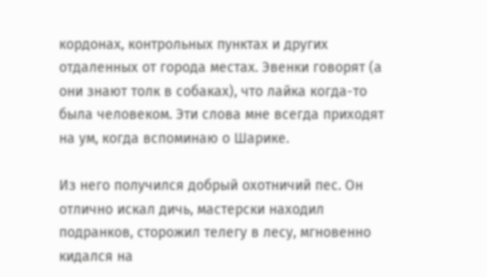кордонах, контрольных пунктах и других отдаленных от города местах. Эвенки говорят (а они знают толк в собаках), что лайка когда-то была человеком. Эти слова мне всегда приходят на ум, когда вспоминаю о Шарике.

Из него получился добрый охотничий пес. Он отлично искал дичь, мастерски находил подранков, сторожил телегу в лесу, мгновенно кидался на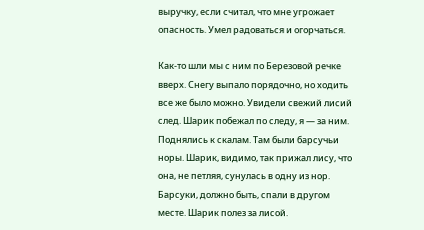выручку, если считал, что мне угрожает опасность. Умел радоваться и огорчаться.

Как-то шли мы с ним по Березовой речке вверх. Снегу выпало порядочно, но ходить все же было можно. Увидели свежий лисий след. Шарик побежал по следу, я — за ним. Поднялись к скалам. Там были барсучьи норы. Шарик, видимо, так прижал лису, что она, не петляя, сунулась в одну из нор. Барсуки, должно быть, спали в другом месте. Шарик полез за лисой.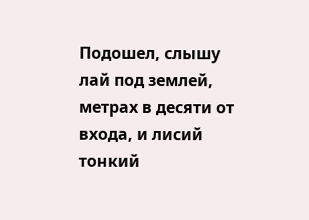Подошел, слышу лай под землей, метрах в десяти от входа, и лисий тонкий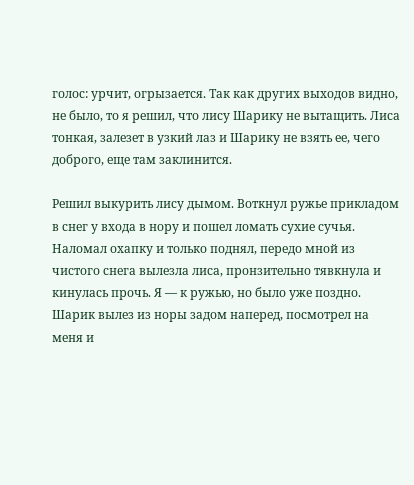голос: урчит, огрызается. Так как других выходов видно, не было, то я решил, что лису Шарику не вытащить. Лиса тонкая, залезет в узкий лаз и Шарику не взять ее, чего доброго, еще там заклинится.

Решил выкурить лису дымом. Воткнул ружье прикладом в снег у входа в нору и пошел ломать сухие сучья. Наломал охапку и только поднял, передо мной из чистого снега вылезла лиса, пронзительно тявкнула и кинулась прочь. Я — к ружью, но было уже поздно. Шарик вылез из норы задом наперед, посмотрел на меня и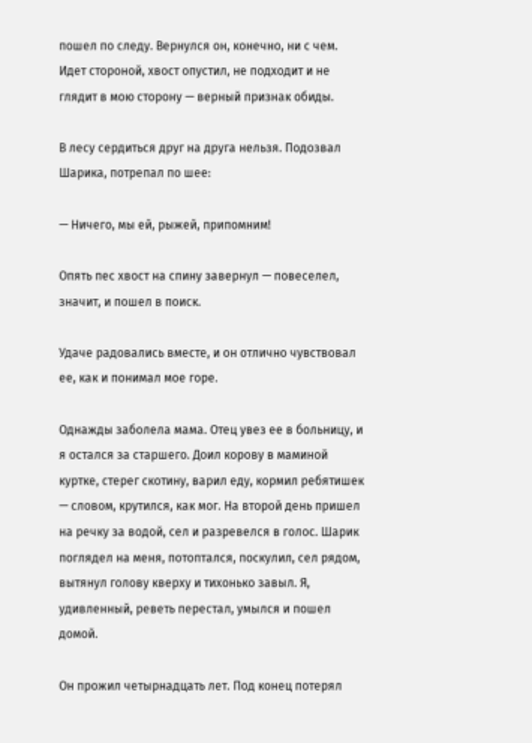пошел по следу. Вернулся он, конечно, ни с чем. Идет стороной, хвост опустил, не подходит и не глядит в мою сторону — верный признак обиды.

В лесу сердиться друг на друга нельзя. Подозвал Шарика, потрепал по шее:

— Ничего, мы ей, рыжей, припомним!

Опять пес хвост на спину завернул — повеселел, значит, и пошел в поиск.

Удаче радовались вместе, и он отлично чувствовал ее, как и понимал мое горе.

Однажды заболела мама. Отец увез ее в больницу, и я остался за старшего. Доил корову в маминой куртке, стерег скотину, варил еду, кормил ребятишек — словом, крутился, как мог. На второй день пришел на речку за водой, сел и разревелся в голос. Шарик поглядел на меня, потоптался, поскулил, сел рядом, вытянул голову кверху и тихонько завыл. Я, удивленный, реветь перестал, умылся и пошел домой.

Он прожил четырнадцать лет. Под конец потерял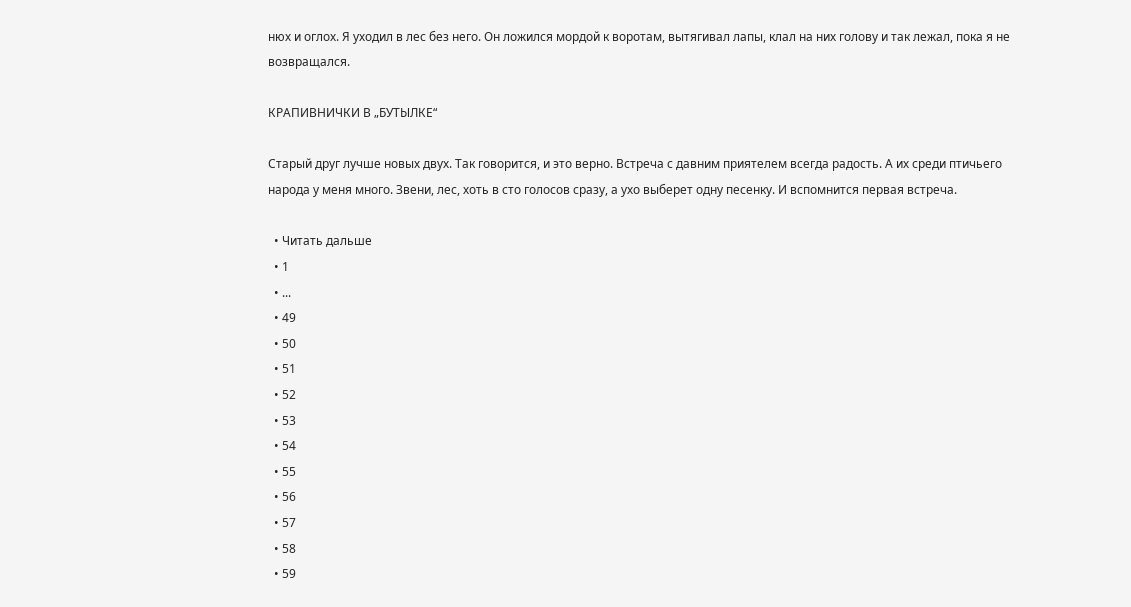нюх и оглох. Я уходил в лес без него. Он ложился мордой к воротам, вытягивал лапы, клал на них голову и так лежал, пока я не возвращался.

КРАПИВНИЧКИ В „БУТЫЛКЕ“

Старый друг лучше новых двух. Так говорится, и это верно. Встреча с давним приятелем всегда радость. А их среди птичьего народа у меня много. Звени, лес, хоть в сто голосов сразу, а ухо выберет одну песенку. И вспомнится первая встреча.

  • Читать дальше
  • 1
  • ...
  • 49
  • 50
  • 51
  • 52
  • 53
  • 54
  • 55
  • 56
  • 57
  • 58
  • 59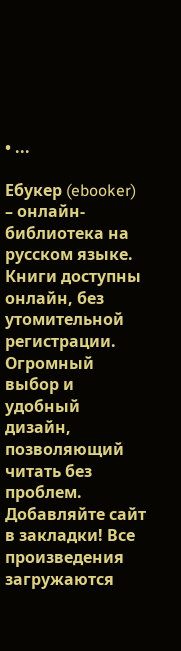• ...

Ебукер (ebooker) – онлайн-библиотека на русском языке. Книги доступны онлайн, без утомительной регистрации. Огромный выбор и удобный дизайн, позволяющий читать без проблем. Добавляйте сайт в закладки! Все произведения загружаются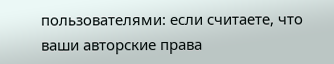пользователями: если считаете, что ваши авторские права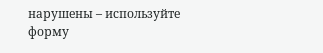нарушены – используйте форму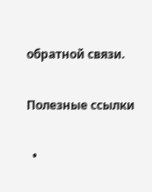обратной связи.

Полезные ссылки

  •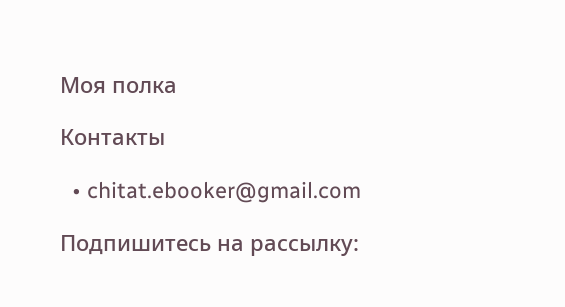Моя полка

Контакты

  • chitat.ebooker@gmail.com

Подпишитесь на рассылку: